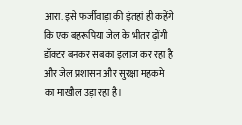आरा. इसे फर्जीवाड़ा की इंतहां ही कहेंगे कि एक बहरूपिया जेल के भीतर ढ़ोंगी डॉक्टर बनकर सबका इलाज कर रहा है और जेल प्रशासन और सुरक्षा महकमे का माखौल उड़ा रहा है।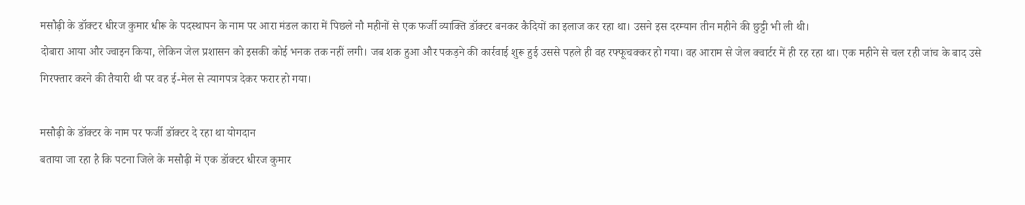मसौढ़ी के डॉक्टर धीरज कुमार धीरू के पदस्थापन के नाम पर आरा मंडल कारा में पिछले नौ महीनों से एक फर्जी व्याक्ति डॉक्टर बनकर कैदियों का इलाज कर रहा था। उसने इस दरम्यान तीन महीने की छुट्टी भी ली थी।
दोबारा आया और ज्वाइन किया, लेकिन जेल प्रशासन को इसकी कोई भनक तक नहीं लगी। जब शक हुआ और पकड़ने की कार्रवाई शुरू हुई उससे पहले ही वह रफ्फूचक्कर हो गया। वह आराम से जेल क्वार्टर में ही रह रहा था। एक महीने से चल रही जांच के बाद उसे गिरफ्तार करने की तैयारी थी पर वह ई-मेल से त्यागपत्र देकर फरार हो गया।

मसौढ़ी के डॉक्टर के नाम पर फर्जी डॉक्टर दे रहा था योगदान
बताया जा रहा है कि पटना जिले के मसौढ़ी में एक डॉक्टर धीरज कुमार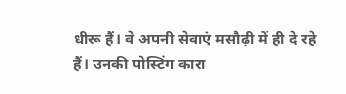धीरू हैं। वे अपनी सेवाएं मसौढ़ी में ही दे रहे हैं। उनकी पोस्टिंग कारा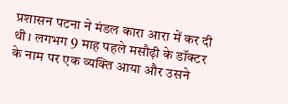प्रशासन पटना ने मंडल कारा आरा में कर दी थी। लगभग 9 माह पहले मसौढ़ी के डॉक्टर के नाम पर एक व्यक्ति आया और उसने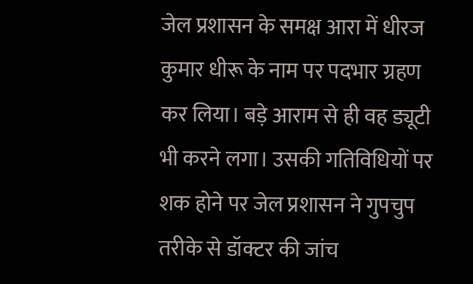जेल प्रशासन के समक्ष आरा में धीरज कुमार धीरू के नाम पर पदभार ग्रहण कर लिया। बड़े आराम से ही वह ड्यूटी भी करने लगा। उसकी गतिविधियों पर शक होने पर जेल प्रशासन ने गुपचुप तरीके से डॉक्टर की जांच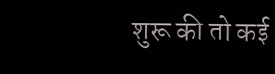शुरू की तो कई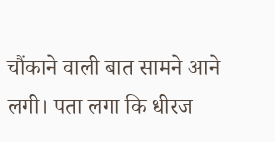चौंकाने वाली बात सामने आने लगी। पता लगा कि धीरज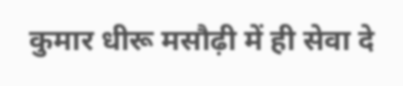कुमार धीरू मसौढ़ी में ही सेवा दे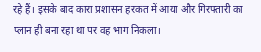रहे हैं। इसके बाद कारा प्रशासन हरकत में आया और गिरफ्तारी का प्लान ही बना रहा था पर वह भाग निकला।